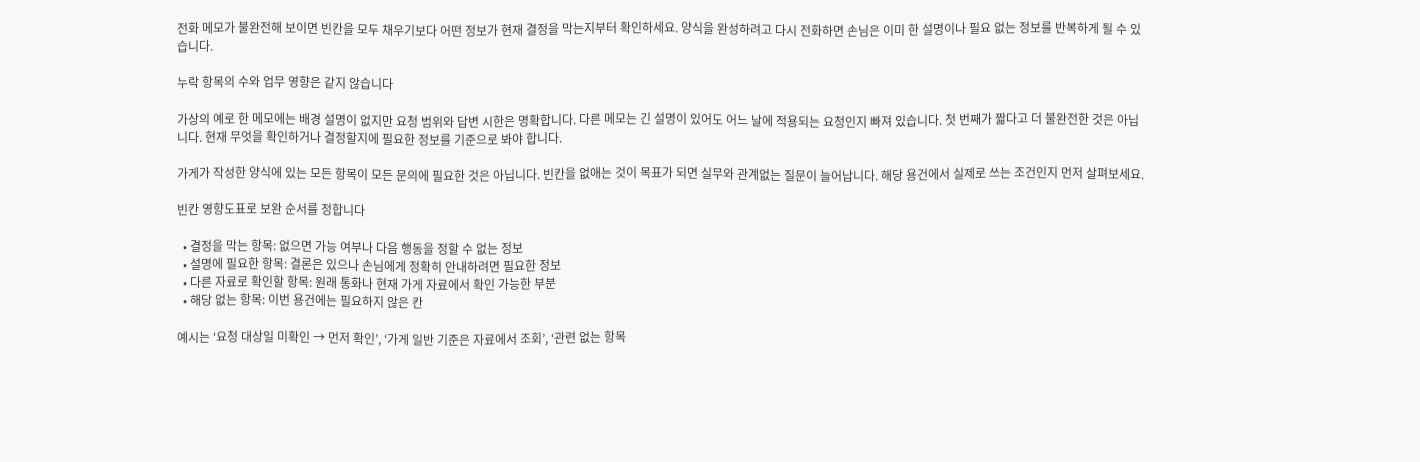전화 메모가 불완전해 보이면 빈칸을 모두 채우기보다 어떤 정보가 현재 결정을 막는지부터 확인하세요. 양식을 완성하려고 다시 전화하면 손님은 이미 한 설명이나 필요 없는 정보를 반복하게 될 수 있습니다.

누락 항목의 수와 업무 영향은 같지 않습니다

가상의 예로 한 메모에는 배경 설명이 없지만 요청 범위와 답변 시한은 명확합니다. 다른 메모는 긴 설명이 있어도 어느 날에 적용되는 요청인지 빠져 있습니다. 첫 번째가 짧다고 더 불완전한 것은 아닙니다. 현재 무엇을 확인하거나 결정할지에 필요한 정보를 기준으로 봐야 합니다.

가게가 작성한 양식에 있는 모든 항목이 모든 문의에 필요한 것은 아닙니다. 빈칸을 없애는 것이 목표가 되면 실무와 관계없는 질문이 늘어납니다. 해당 용건에서 실제로 쓰는 조건인지 먼저 살펴보세요.

빈칸 영향도표로 보완 순서를 정합니다

  • 결정을 막는 항목: 없으면 가능 여부나 다음 행동을 정할 수 없는 정보
  • 설명에 필요한 항목: 결론은 있으나 손님에게 정확히 안내하려면 필요한 정보
  • 다른 자료로 확인할 항목: 원래 통화나 현재 가게 자료에서 확인 가능한 부분
  • 해당 없는 항목: 이번 용건에는 필요하지 않은 칸

예시는 ‘요청 대상일 미확인 → 먼저 확인’, ‘가게 일반 기준은 자료에서 조회’, ‘관련 없는 항목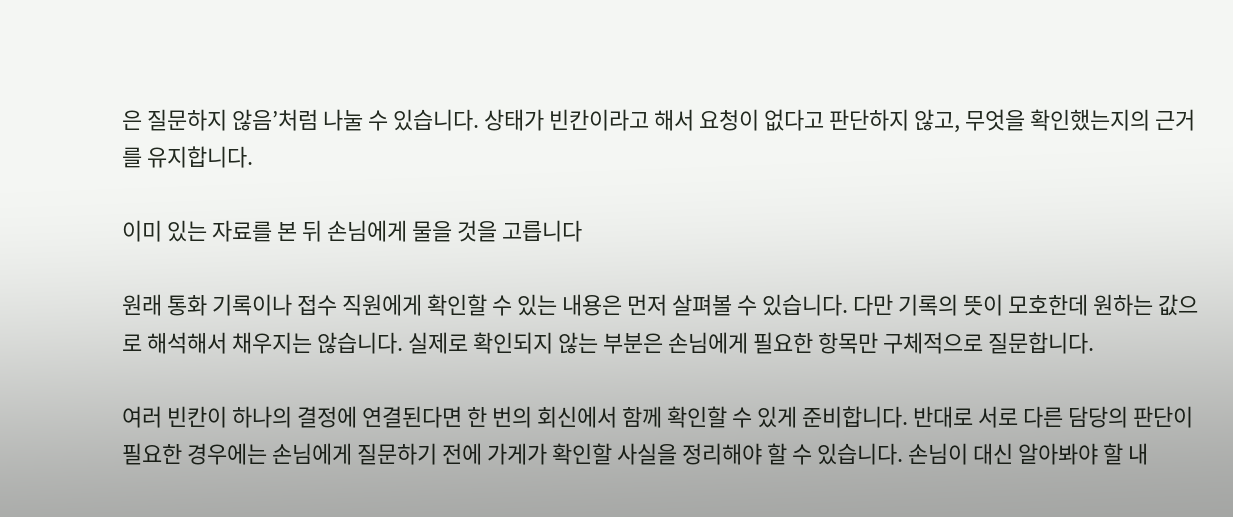은 질문하지 않음’처럼 나눌 수 있습니다. 상태가 빈칸이라고 해서 요청이 없다고 판단하지 않고, 무엇을 확인했는지의 근거를 유지합니다.

이미 있는 자료를 본 뒤 손님에게 물을 것을 고릅니다

원래 통화 기록이나 접수 직원에게 확인할 수 있는 내용은 먼저 살펴볼 수 있습니다. 다만 기록의 뜻이 모호한데 원하는 값으로 해석해서 채우지는 않습니다. 실제로 확인되지 않는 부분은 손님에게 필요한 항목만 구체적으로 질문합니다.

여러 빈칸이 하나의 결정에 연결된다면 한 번의 회신에서 함께 확인할 수 있게 준비합니다. 반대로 서로 다른 담당의 판단이 필요한 경우에는 손님에게 질문하기 전에 가게가 확인할 사실을 정리해야 할 수 있습니다. 손님이 대신 알아봐야 할 내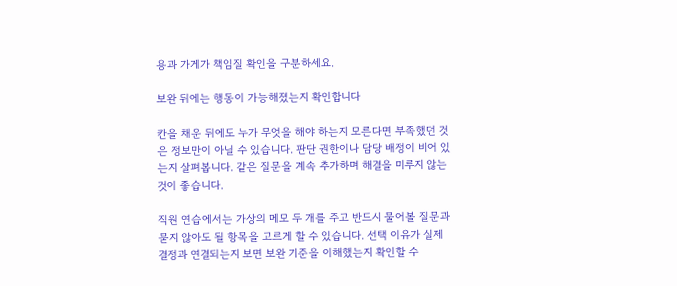용과 가게가 책임질 확인을 구분하세요.

보완 뒤에는 행동이 가능해졌는지 확인합니다

칸을 채운 뒤에도 누가 무엇을 해야 하는지 모른다면 부족했던 것은 정보만이 아닐 수 있습니다. 판단 권한이나 담당 배정이 비어 있는지 살펴봅니다. 같은 질문을 계속 추가하며 해결을 미루지 않는 것이 좋습니다.

직원 연습에서는 가상의 메모 두 개를 주고 반드시 물어볼 질문과 묻지 않아도 될 항목을 고르게 할 수 있습니다. 선택 이유가 실제 결정과 연결되는지 보면 보완 기준을 이해했는지 확인할 수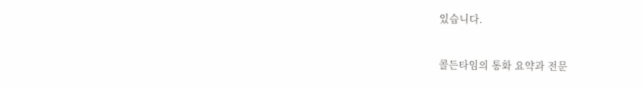있습니다.

콜든타임의 통화 요약과 전문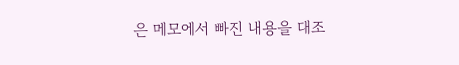은 메모에서 빠진 내용을 대조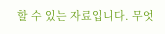할 수 있는 자료입니다. 무엇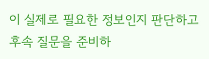이 실제로 필요한 정보인지 판단하고 후속 질문을 준비하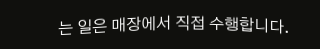는 일은 매장에서 직접 수행합니다.